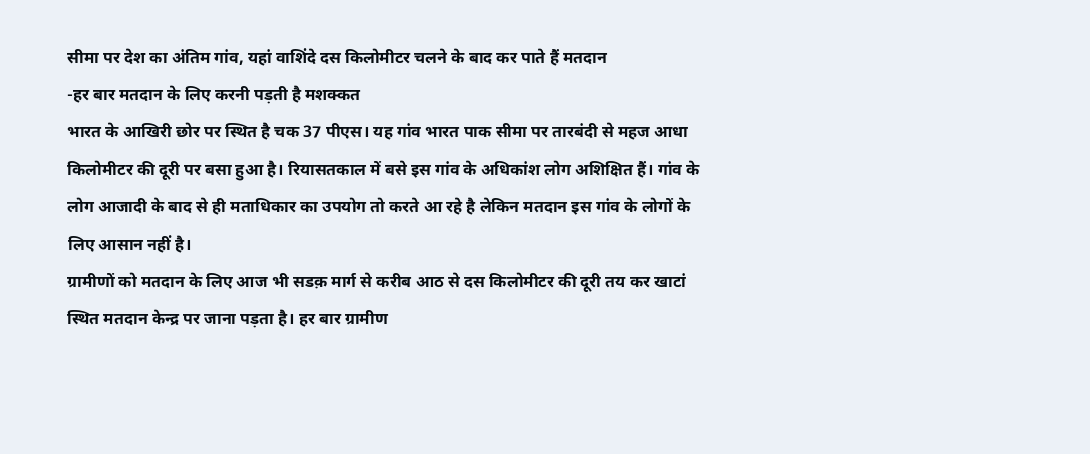सीमा पर देश का अंतिम गांव, यहां वाशिंदे दस किलोमीटर चलने के बाद कर पाते हैं मतदान
-हर बार मतदान के लिए करनी पड़ती है मशक्कत
भारत के आखिरी छोर पर स्थित है चक 37 पीएस। यह गांव भारत पाक सीमा पर तारबंदी से महज आधा किलोमीटर की दूरी पर बसा हुआ है। रियासतकाल में बसे इस गांव के अधिकांश लोग अशिक्षित हैं। गांव के लोग आजादी के बाद से ही मताधिकार का उपयोग तो करते आ रहे है लेकिन मतदान इस गांव के लोगों के लिए आसान नहीं है।
ग्रामीणों को मतदान के लिए आज भी सडक़ मार्ग से करीब आठ से दस किलोमीटर की दूरी तय कर खाटां स्थित मतदान केन्द्र पर जाना पड़ता है। हर बार ग्रामीण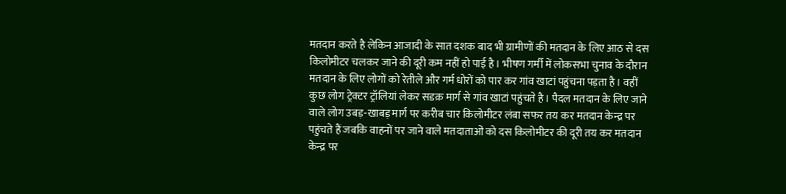मतदान करते है लेकिन आजादी के सात दशक बाद भी ग्रामीणों की मतदान के लिए आठ से दस किलोमीटर चलकर जाने की दूरी कम नहीं हो पाई है। भीषण गर्मी में लोकसभा चुनाव के दौरान मतदान के लिए लोगों को रेतीले और गर्म धोरों को पार कर गांव खाटां पहुंचना पड़ता है। वहीं कुछ लोग ट्रेक्टर ट्रॉलियां लेकर सडक़ मार्ग से गांव खाटां पहुंचते है। पैदल मतदान के लिए जाने वाले लोग उबड़-खाबड़ मार्ग पर करीब चार किलोमीटर लंबा सफर तय कर मतदान केन्द्र पर पहुंचते हैं जबकि वाहनों पर जाने वाले मतदाताओं को दस किलोमीटर की दूरी तय कर मतदान केन्द्र पर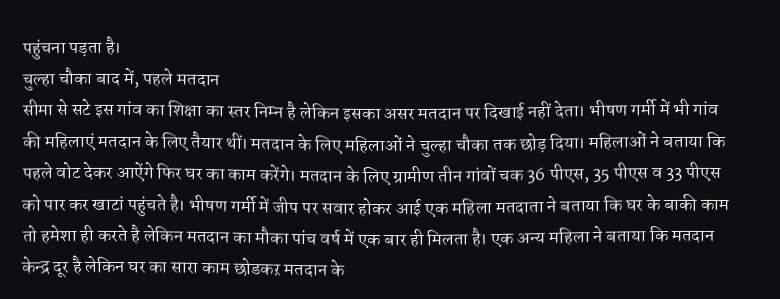पहुंचना पड़ता है।
चुल्हा चौका बाद में, पहले मतदान
सीमा से सटे इस गांव का शिक्षा का स्तर निम्न है लेकिन इसका असर मतदान पर दिखाई नहीं देता। भीषण गर्मी में भी गांव की महिलाएं मतदान के लिए तैयार थीं। मतदान के लिए महिलाओं ने चुल्हा चौका तक छोड़ दिया। महिलाओं ने बताया कि पहले वोट देकर आऐंगे फिर घर का काम करेंगे। मतदान के लिए ग्रामीण तीन गांवों चक 36 पीएस, 35 पीएस व 33 पीएस को पार कर खाटां पहुंचते है। भीषण गर्मी में जीप पर सवार होकर आई एक महिला मतदाता ने बताया कि घर के बाकी काम तो हमेशा ही करते है लेकिन मतदान का मौका पांच वर्ष में एक बार ही मिलता है। एक अन्य महिला ने बताया कि मतदान केन्द्र दूर है लेकिन घर का सारा काम छोडकऱ मतदान के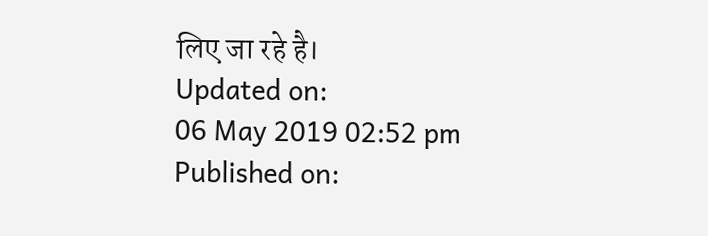लिए जा रहे है।
Updated on:
06 May 2019 02:52 pm
Published on: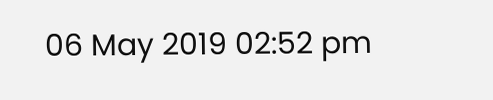06 May 2019 02:52 pm